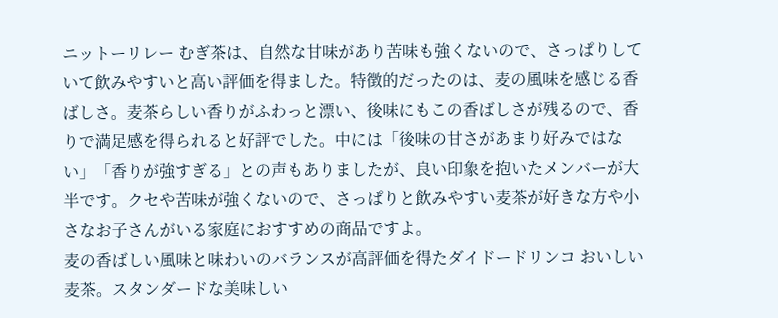ニットーリレー むぎ茶は、自然な甘味があり苦味も強くないので、さっぱりしていて飲みやすいと高い評価を得ました。特徴的だったのは、麦の風味を感じる香ばしさ。麦茶らしい香りがふわっと漂い、後味にもこの香ばしさが残るので、香りで満足感を得られると好評でした。中には「後味の甘さがあまり好みではない」「香りが強すぎる」との声もありましたが、良い印象を抱いたメンバーが大半です。クセや苦味が強くないので、さっぱりと飲みやすい麦茶が好きな方や小さなお子さんがいる家庭におすすめの商品ですよ。
麦の香ばしい風味と味わいのバランスが高評価を得たダイドードリンコ おいしい麦茶。スタンダードな美味しい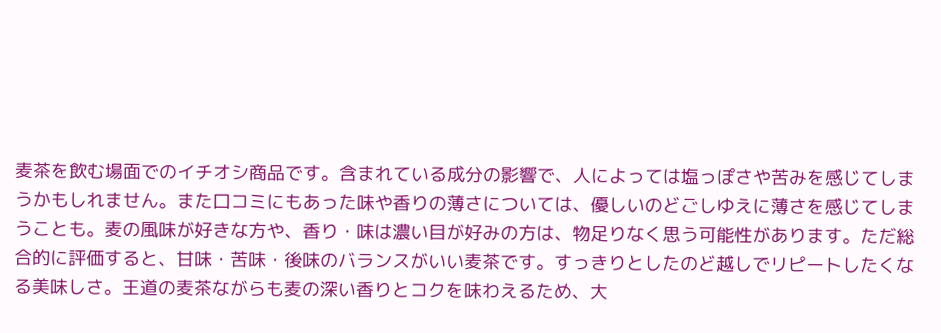麦茶を飲む場面でのイチオシ商品です。含まれている成分の影響で、人によっては塩っぽさや苦みを感じてしまうかもしれません。また口コミにもあった味や香りの薄さについては、優しいのどごしゆえに薄さを感じてしまうことも。麦の風味が好きな方や、香り・味は濃い目が好みの方は、物足りなく思う可能性があります。ただ総合的に評価すると、甘味・苦味・後味のバランスがいい麦茶です。すっきりとしたのど越しでリピートしたくなる美味しさ。王道の麦茶ながらも麦の深い香りとコクを味わえるため、大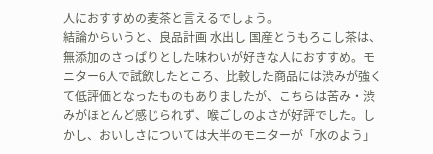人におすすめの麦茶と言えるでしょう。
結論からいうと、良品計画 水出し 国産とうもろこし茶は、無添加のさっぱりとした味わいが好きな人におすすめ。モニター6人で試飲したところ、比較した商品には渋みが強くて低評価となったものもありましたが、こちらは苦み・渋みがほとんど感じられず、喉ごしのよさが好評でした。しかし、おいしさについては大半のモニターが「水のよう」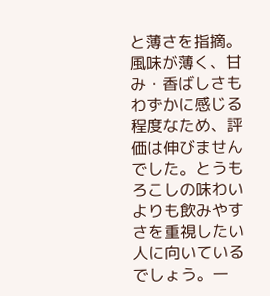と薄さを指摘。風味が薄く、甘み・香ばしさもわずかに感じる程度なため、評価は伸びませんでした。とうもろこしの味わいよりも飲みやすさを重視したい人に向いているでしょう。一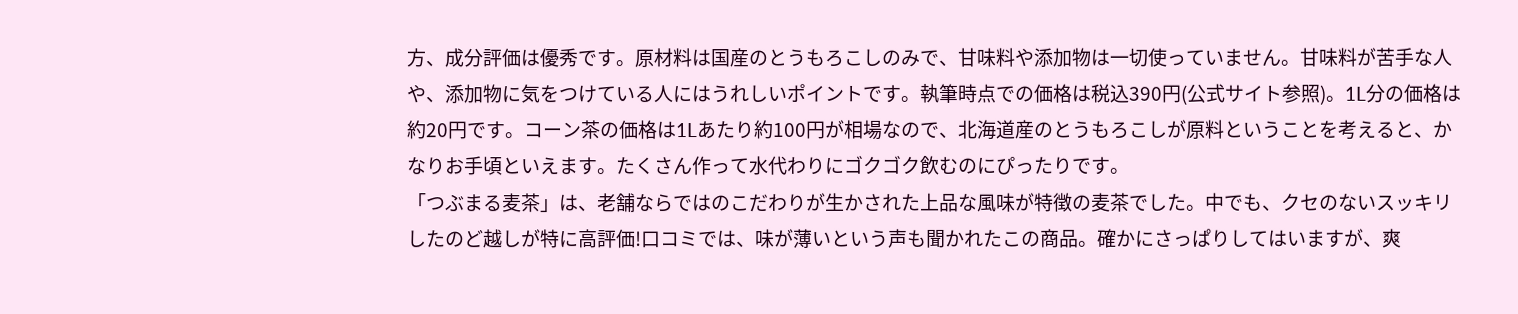方、成分評価は優秀です。原材料は国産のとうもろこしのみで、甘味料や添加物は一切使っていません。甘味料が苦手な人や、添加物に気をつけている人にはうれしいポイントです。執筆時点での価格は税込390円(公式サイト参照)。1L分の価格は約20円です。コーン茶の価格は1Lあたり約100円が相場なので、北海道産のとうもろこしが原料ということを考えると、かなりお手頃といえます。たくさん作って水代わりにゴクゴク飲むのにぴったりです。
「つぶまる麦茶」は、老舗ならではのこだわりが生かされた上品な風味が特徴の麦茶でした。中でも、クセのないスッキリしたのど越しが特に高評価!口コミでは、味が薄いという声も聞かれたこの商品。確かにさっぱりしてはいますが、爽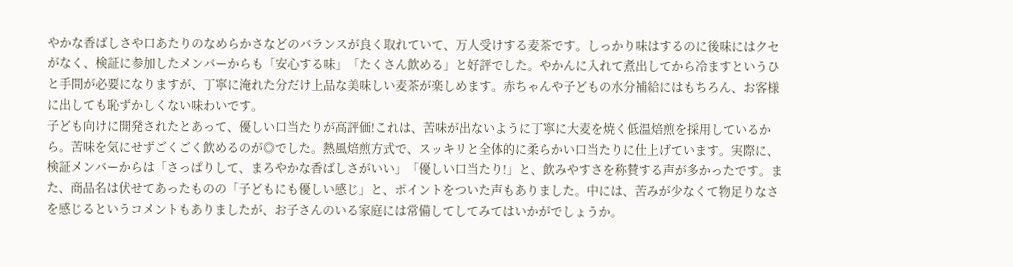やかな香ばしさや口あたりのなめらかさなどのバランスが良く取れていて、万人受けする麦茶です。しっかり味はするのに後味にはクセがなく、検証に参加したメンバーからも「安心する味」「たくさん飲める」と好評でした。やかんに入れて煮出してから冷ますというひと手間が必要になりますが、丁寧に淹れた分だけ上品な美味しい麦茶が楽しめます。赤ちゃんや子どもの水分補給にはもちろん、お客様に出しても恥ずかしくない味わいです。
子ども向けに開発されたとあって、優しい口当たりが高評価!これは、苦味が出ないように丁寧に大麦を焼く低温焙煎を採用しているから。苦味を気にせずごくごく飲めるのが◎でした。熱風焙煎方式で、スッキリと全体的に柔らかい口当たりに仕上げています。実際に、検証メンバーからは「さっぱりして、まろやかな香ばしさがいい」「優しい口当たり!」と、飲みやすさを称賛する声が多かったです。また、商品名は伏せてあったものの「子どもにも優しい感じ」と、ポイントをついた声もありました。中には、苦みが少なくて物足りなさを感じるというコメントもありましたが、お子さんのいる家庭には常備してしてみてはいかがでしょうか。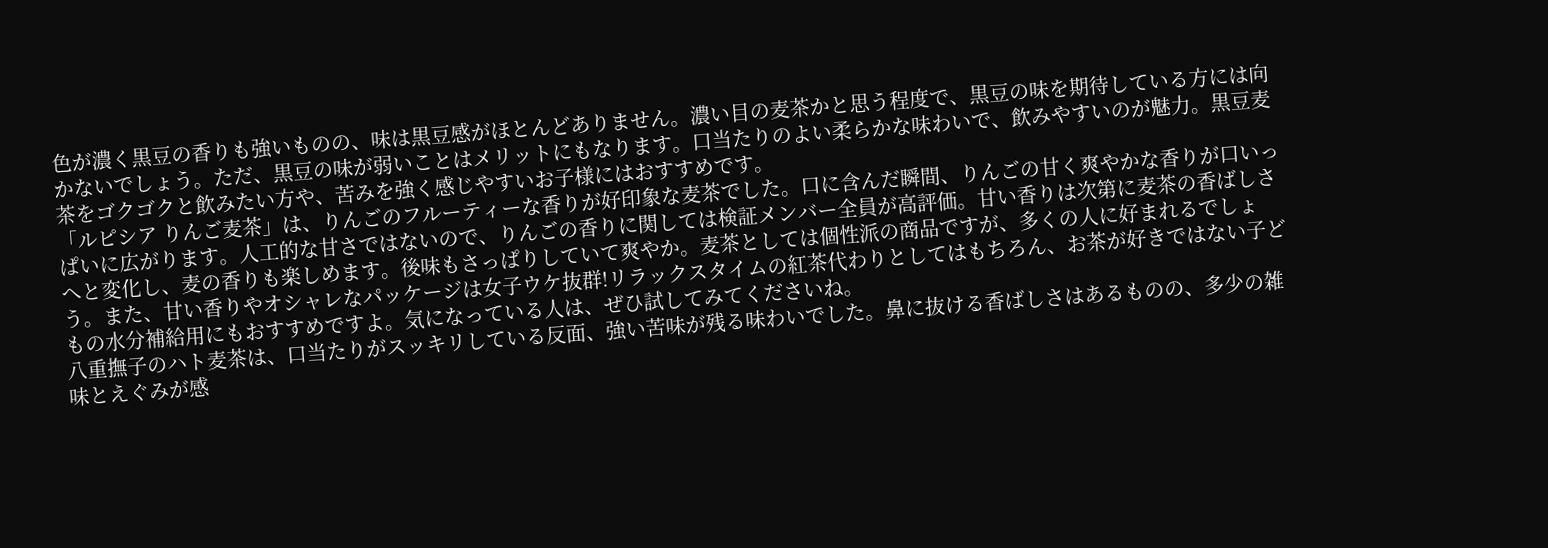色が濃く黒豆の香りも強いものの、味は黒豆感がほとんどありません。濃い目の麦茶かと思う程度で、黒豆の味を期待している方には向かないでしょう。ただ、黒豆の味が弱いことはメリットにもなります。口当たりのよい柔らかな味わいで、飲みやすいのが魅力。黒豆麦茶をゴクゴクと飲みたい方や、苦みを強く感じやすいお子様にはおすすめです。
「ルピシア りんご麦茶」は、りんごのフルーティーな香りが好印象な麦茶でした。口に含んだ瞬間、りんごの甘く爽やかな香りが口いっぱいに広がります。人工的な甘さではないので、りんごの香りに関しては検証メンバー全員が高評価。甘い香りは次第に麦茶の香ばしさへと変化し、麦の香りも楽しめます。後味もさっぱりしていて爽やか。麦茶としては個性派の商品ですが、多くの人に好まれるでしょう。また、甘い香りやオシャレなパッケージは女子ウケ抜群!リラックスタイムの紅茶代わりとしてはもちろん、お茶が好きではない子どもの水分補給用にもおすすめですよ。気になっている人は、ぜひ試してみてくださいね。
八重撫子のハト麦茶は、口当たりがスッキリしている反面、強い苦味が残る味わいでした。鼻に抜ける香ばしさはあるものの、多少の雑味とえぐみが感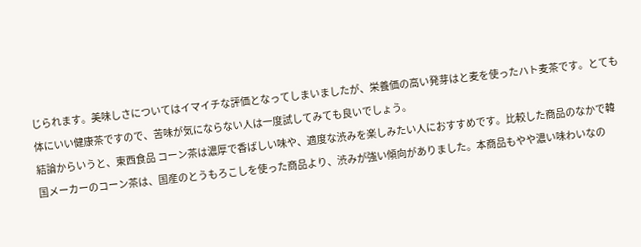じられます。美味しさについてはイマイチな評価となってしまいましたが、栄養価の高い発芽はと麦を使ったハト麦茶です。とても体にいい健康茶ですので、苦味が気にならない人は一度試してみても良いでしょう。
結論からいうと、東西食品 コーン茶は濃厚で香ばしい味や、適度な渋みを楽しみたい人におすすめです。比較した商品のなかで韓国メーカーのコーン茶は、国産のとうもろこしを使った商品より、渋みが強い傾向がありました。本商品もやや濃い味わいなの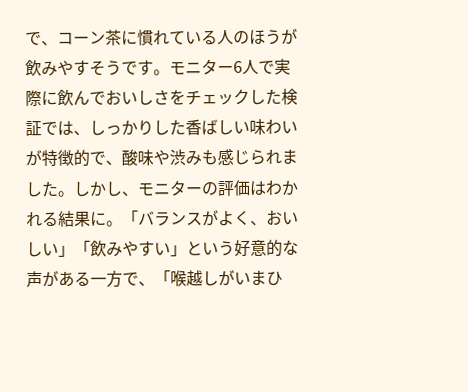で、コーン茶に慣れている人のほうが飲みやすそうです。モニター6人で実際に飲んでおいしさをチェックした検証では、しっかりした香ばしい味わいが特徴的で、酸味や渋みも感じられました。しかし、モニターの評価はわかれる結果に。「バランスがよく、おいしい」「飲みやすい」という好意的な声がある一方で、「喉越しがいまひ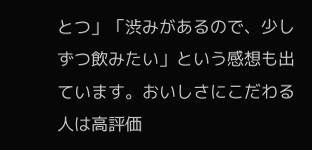とつ」「渋みがあるので、少しずつ飲みたい」という感想も出ています。おいしさにこだわる人は高評価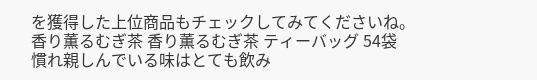を獲得した上位商品もチェックしてみてくださいね。
香り薫るむぎ茶 香り薫るむぎ茶 ティーバッグ 54袋
慣れ親しんでいる味はとても飲み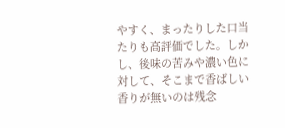やすく、まったりした口当たりも高評価でした。しかし、後味の苦みや濃い色に対して、そこまで香ばしい香りが無いのは残念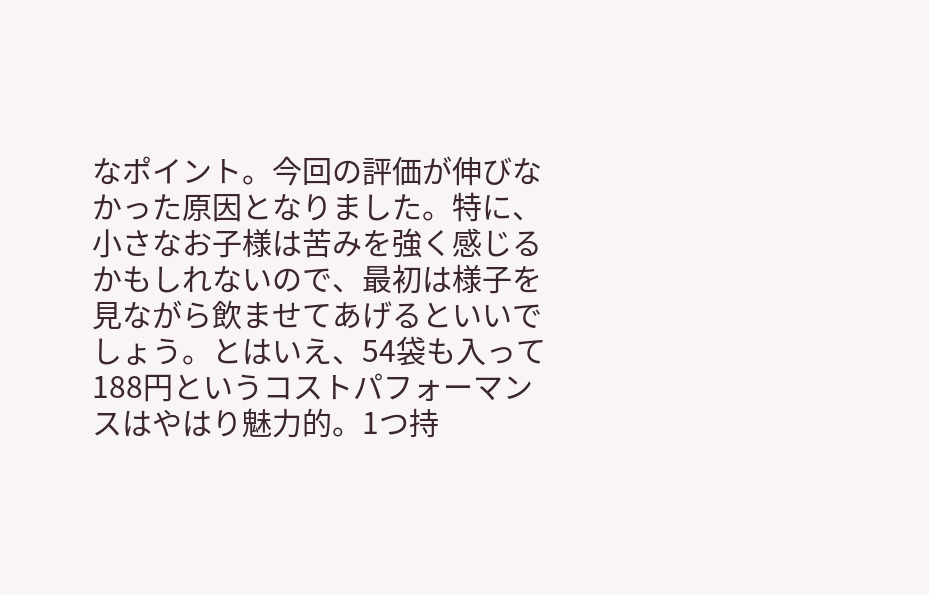なポイント。今回の評価が伸びなかった原因となりました。特に、小さなお子様は苦みを強く感じるかもしれないので、最初は様子を見ながら飲ませてあげるといいでしょう。とはいえ、54袋も入って188円というコストパフォーマンスはやはり魅力的。1つ持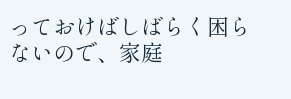っておけばしばらく困らないので、家庭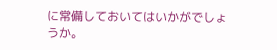に常備しておいてはいかがでしょうか。